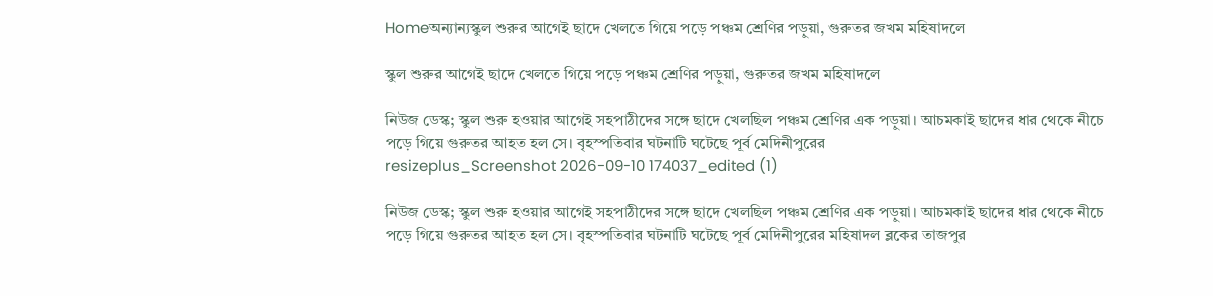Homeঅন্যান্যস্কুল শুরুর আগেই ছাদে খেলতে গিয়ে পড়ে পঞ্চম শ্রেণির পড়ুয়া, গুরুতর জখম মহিষাদলে

স্কুল শুরুর আগেই ছাদে খেলতে গিয়ে পড়ে পঞ্চম শ্রেণির পড়ুয়া, গুরুতর জখম মহিষাদলে

নিউজ ডেস্ক; স্কুল শুরু হওয়ার আগেই সহপাঠীদের সঙ্গে ছাদে খেলছিল পঞ্চম শ্রেণির এক পড়ুয়া। আচমকাই ছাদের ধার থেকে নীচে পড়ে গিয়ে গুরুতর আহত হল সে। বৃহস্পতিবার ঘটনাটি ঘটেছে পূর্ব মেদিনীপুরের
resizeplus_Screenshot 2026-09-10 174037_edited (1)

নিউজ ডেস্ক; স্কুল শুরু হওয়ার আগেই সহপাঠীদের সঙ্গে ছাদে খেলছিল পঞ্চম শ্রেণির এক পড়ুয়া। আচমকাই ছাদের ধার থেকে নীচে পড়ে গিয়ে গুরুতর আহত হল সে। বৃহস্পতিবার ঘটনাটি ঘটেছে পূর্ব মেদিনীপুরের মহিষাদল ব্লকের তাজপুর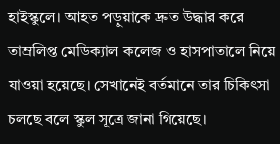হাইস্কুলে। আহত পড়ুয়াকে দ্রুত উদ্ধার করে তাম্রলিপ্ত মেডিক্যাল কলেজ ও হাসপাতালে নিয়ে যাওয়া হয়েছে। সেখানেই বর্তমানে তার চিকিৎসা চলছে বলে স্কুল সূত্রে জানা গিয়েছে।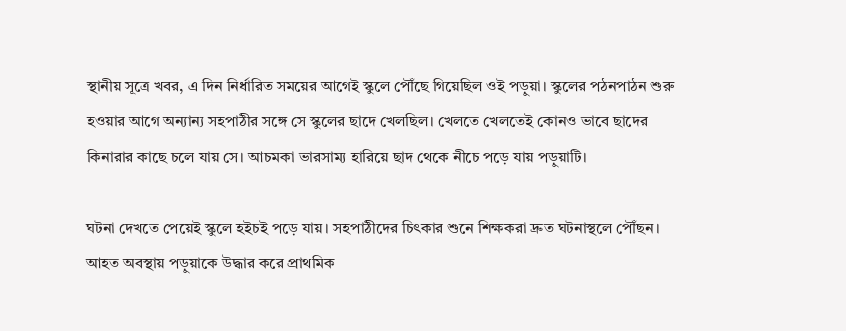স্থানীয় সূত্রে খবর, এ দিন নির্ধারিত সময়ের আগেই স্কুলে পৌঁছে গিয়েছিল ওই পড়ুয়া। স্কুলের পঠনপাঠন শুরু হওয়ার আগে অন্যান্য সহপাঠীর সঙ্গে সে স্কুলের ছাদে খেলছিল। খেলতে খেলতেই কোনও ভাবে ছাদের কিনারার কাছে চলে যায় সে। আচমকা ভারসাম্য হারিয়ে ছাদ থেকে নীচে পড়ে যায় পড়ুয়াটি।

ঘটনা দেখতে পেয়েই স্কুলে হইচই পড়ে যায়। সহপাঠীদের চিৎকার শুনে শিক্ষকরা দ্রুত ঘটনাস্থলে পৌঁছন। আহত অবস্থায় পড়ুয়াকে উদ্ধার করে প্রাথমিক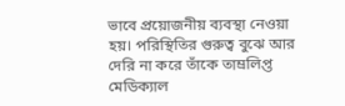ভাবে প্রয়োজনীয় ব্যবস্থা নেওয়া হয়। পরিস্থিতির গুরুত্ব বুঝে আর দেরি না করে তাঁকে তাম্রলিপ্ত মেডিক্যাল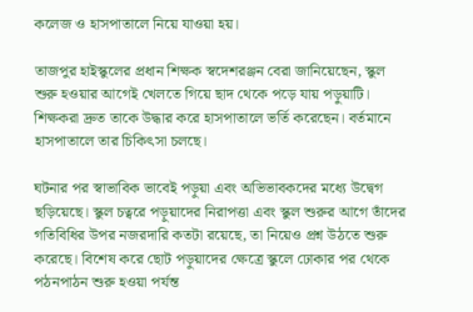কলেজ ও হাসপাতালে নিয়ে যাওয়া হয়।

তাজপুর হাইস্কুলের প্রধান শিক্ষক স্বদেশরঞ্জন বেরা জানিয়েছেন, স্কুল শুরু হওয়ার আগেই খেলতে গিয়ে ছাদ থেকে পড়ে যায় পড়ুয়াটি। শিক্ষকরা দ্রুত তাকে উদ্ধার করে হাসপাতালে ভর্তি করেছেন। বর্তমানে হাসপাতালে তার চিকিৎসা চলছে।

ঘটনার পর স্বাভাবিক ভাবেই পড়ুয়া এবং অভিভাবকদের মধ্যে উদ্বেগ ছড়িয়েছে। স্কুল চত্বরে পড়ুয়াদের নিরাপত্তা এবং স্কুল শুরুর আগে তাঁদের গতিবিধির উপর নজরদারি কতটা রয়েছে, তা নিয়েও প্রশ্ন উঠতে শুরু করেছে। বিশেষ করে ছোট পড়ুয়াদের ক্ষেত্রে স্কুলে ঢোকার পর থেকে পঠনপাঠন শুরু হওয়া পর্যন্ত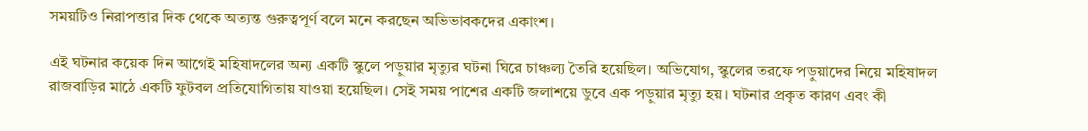সময়টিও নিরাপত্তার দিক থেকে অত্যন্ত গুরুত্বপূর্ণ বলে মনে করছেন অভিভাবকদের একাংশ।

এই ঘটনার কয়েক দিন আগেই মহিষাদলের অন্য একটি স্কুলে পড়ুয়ার মৃত্যুর ঘটনা ঘিরে চাঞ্চল্য তৈরি হয়েছিল। অভিযোগ, স্কুলের তরফে পড়ুয়াদের নিয়ে মহিষাদল রাজবাড়ির মাঠে একটি ফুটবল প্রতিযোগিতায় যাওয়া হয়েছিল। সেই সময় পাশের একটি জলাশয়ে ডুবে এক পড়ুয়ার মৃত্যু হয়। ঘটনার প্রকৃত কারণ এবং কী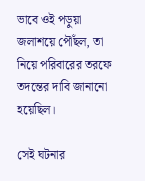ভাবে ওই পড়ুয়া জলাশয়ে পৌঁছল, তা নিয়ে পরিবারের তরফে তদন্তের দাবি জানানো হয়েছিল।

সেই ঘটনার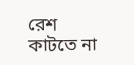রেশ কাটতে না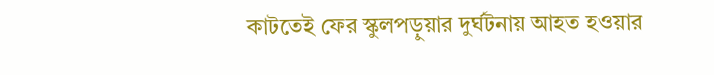কাটতেই ফের স্কুলপড়ুয়ার দুর্ঘটনায় আহত হওয়ার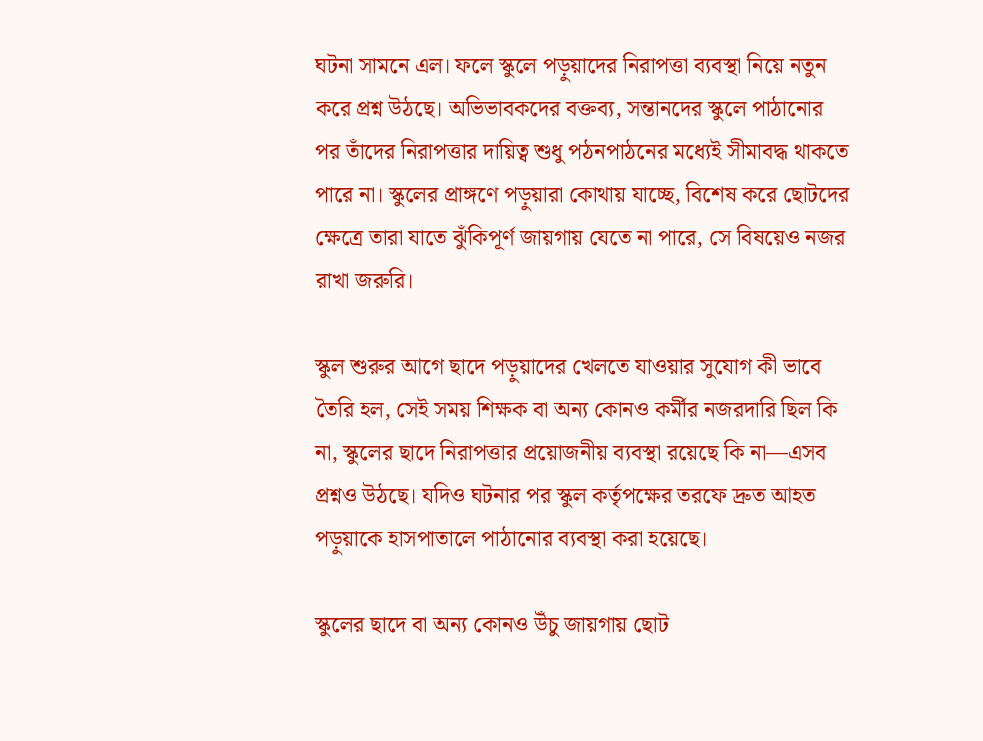ঘটনা সামনে এল। ফলে স্কুলে পড়ুয়াদের নিরাপত্তা ব্যবস্থা নিয়ে নতুন করে প্রশ্ন উঠছে। অভিভাবকদের বক্তব্য, সন্তানদের স্কুলে পাঠানোর পর তাঁদের নিরাপত্তার দায়িত্ব শুধু পঠনপাঠনের মধ্যেই সীমাবদ্ধ থাকতে পারে না। স্কুলের প্রাঙ্গণে পড়ুয়ারা কোথায় যাচ্ছে, বিশেষ করে ছোটদের ক্ষেত্রে তারা যাতে ঝুঁকিপূর্ণ জায়গায় যেতে না পারে, সে বিষয়েও নজর রাখা জরুরি।

স্কুল শুরুর আগে ছাদে পড়ুয়াদের খেলতে যাওয়ার সুযোগ কী ভাবে তৈরি হল, সেই সময় শিক্ষক বা অন্য কোনও কর্মীর নজরদারি ছিল কি না, স্কুলের ছাদে নিরাপত্তার প্রয়োজনীয় ব্যবস্থা রয়েছে কি না—এসব প্রশ্নও উঠছে। যদিও ঘটনার পর স্কুল কর্তৃপক্ষের তরফে দ্রুত আহত পড়ুয়াকে হাসপাতালে পাঠানোর ব্যবস্থা করা হয়েছে।

স্কুলের ছাদে বা অন্য কোনও উঁচু জায়গায় ছোট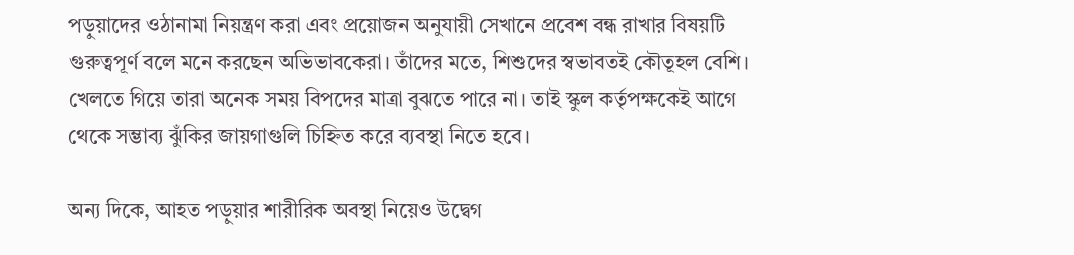পড়ুয়াদের ওঠানামা নিয়ন্ত্রণ করা এবং প্রয়োজন অনুযায়ী সেখানে প্রবেশ বন্ধ রাখার বিষয়টি গুরুত্বপূর্ণ বলে মনে করছেন অভিভাবকেরা। তাঁদের মতে, শিশুদের স্বভাবতই কৌতূহল বেশি। খেলতে গিয়ে তারা অনেক সময় বিপদের মাত্রা বুঝতে পারে না। তাই স্কুল কর্তৃপক্ষকেই আগে থেকে সম্ভাব্য ঝুঁকির জায়গাগুলি চিহ্নিত করে ব্যবস্থা নিতে হবে।

অন্য দিকে, আহত পড়ুয়ার শারীরিক অবস্থা নিয়েও উদ্বেগ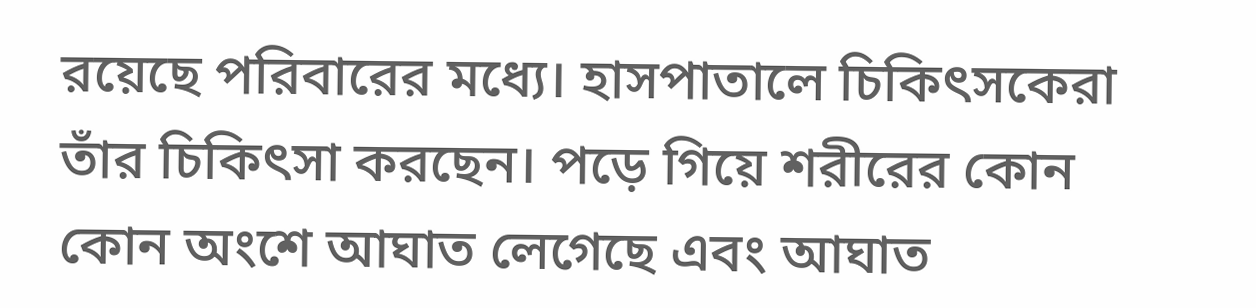রয়েছে পরিবারের মধ্যে। হাসপাতালে চিকিৎসকেরা তাঁর চিকিৎসা করছেন। পড়ে গিয়ে শরীরের কোন কোন অংশে আঘাত লেগেছে এবং আঘাত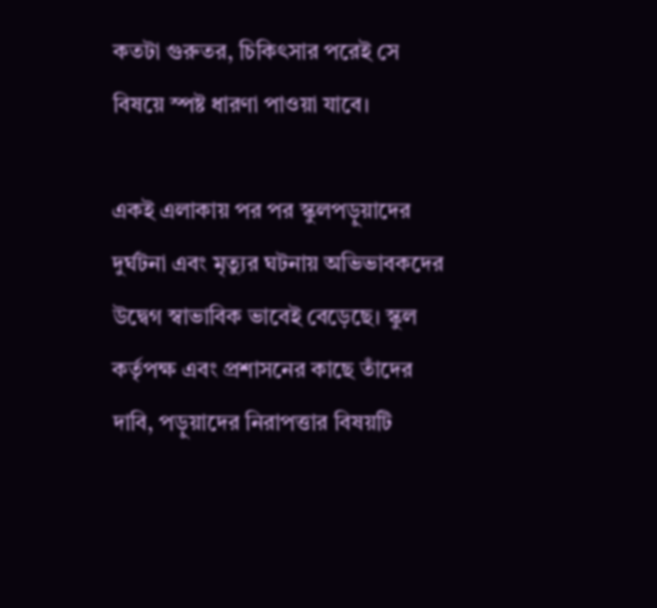কতটা গুরুতর, চিকিৎসার পরেই সে বিষয়ে স্পষ্ট ধারণা পাওয়া যাবে।

একই এলাকায় পর পর স্কুলপড়ুয়াদের দুর্ঘটনা এবং মৃত্যুর ঘটনায় অভিভাবকদের উদ্বেগ স্বাভাবিক ভাবেই বেড়েছে। স্কুল কর্তৃপক্ষ এবং প্রশাসনের কাছে তাঁদের দাবি, পড়ুয়াদের নিরাপত্তার বিষয়টি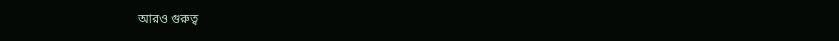আরও গুরুত্ব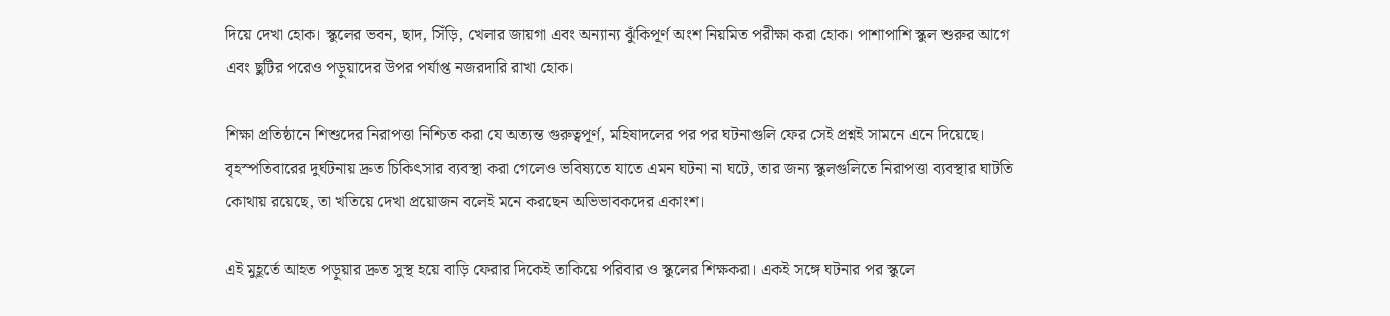দিয়ে দেখা হোক। স্কুলের ভবন, ছাদ, সিঁড়ি, খেলার জায়গা এবং অন্যান্য ঝুঁকিপূর্ণ অংশ নিয়মিত পরীক্ষা করা হোক। পাশাপাশি স্কুল শুরুর আগে এবং ছুটির পরেও পড়ুয়াদের উপর পর্যাপ্ত নজরদারি রাখা হোক।

শিক্ষা প্রতিষ্ঠানে শিশুদের নিরাপত্তা নিশ্চিত করা যে অত্যন্ত গুরুত্বপূর্ণ, মহিষাদলের পর পর ঘটনাগুলি ফের সেই প্রশ্নই সামনে এনে দিয়েছে। বৃহস্পতিবারের দুর্ঘটনায় দ্রুত চিকিৎসার ব্যবস্থা করা গেলেও ভবিষ্যতে যাতে এমন ঘটনা না ঘটে, তার জন্য স্কুলগুলিতে নিরাপত্তা ব্যবস্থার ঘাটতি কোথায় রয়েছে, তা খতিয়ে দেখা প্রয়োজন বলেই মনে করছেন অভিভাবকদের একাংশ।

এই মুহূর্তে আহত পড়ুয়ার দ্রুত সুস্থ হয়ে বাড়ি ফেরার দিকেই তাকিয়ে পরিবার ও স্কুলের শিক্ষকরা। একই সঙ্গে ঘটনার পর স্কুলে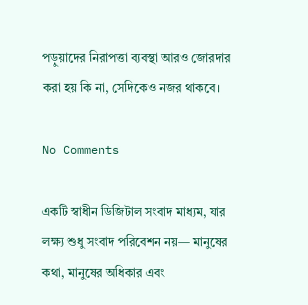পড়ুয়াদের নিরাপত্তা ব্যবস্থা আরও জোরদার করা হয় কি না, সেদিকেও নজর থাকবে।

No Comments

একটি স্বাধীন ডিজিটাল সংবাদ মাধ্যম, যার লক্ষ্য শুধু সংবাদ পরিবেশন নয়— মানুষের কথা, মানুষের অধিকার এবং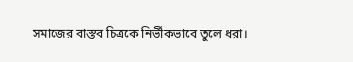সমাজের বাস্তব চিত্রকে নির্ভীকভাবে তুলে ধরা।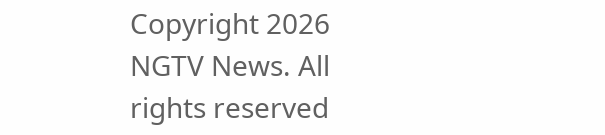Copyright 2026 NGTV News. All rights reserved